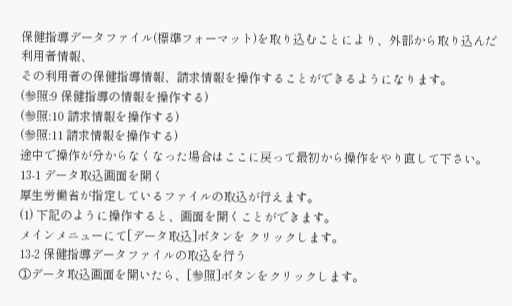保健指導データファイル(標準フォーマット)を取り込むことにより、外部から取り込んだ利用者情報、
その利用者の保健指導情報、請求情報を操作することができるようになります。
(参照:9 保健指導の情報を操作する)
(参照:10 請求情報を操作する)
(参照:11 請求情報を操作する)
途中で操作が分からなくなった場合はここに戻って最初から操作をやり直して下さい。
13-1 データ取込画面を開く
厚生労働省が指定しているファイルの取込が行えます。
(1) 下記のように操作すると、画面を開くことができます。
メインメニューにて[データ取込]ボタンを クリックします。
13-2 保健指導データファイルの取込を行う
①データ取込画面を開いたら、[参照]ボタンをクリックします。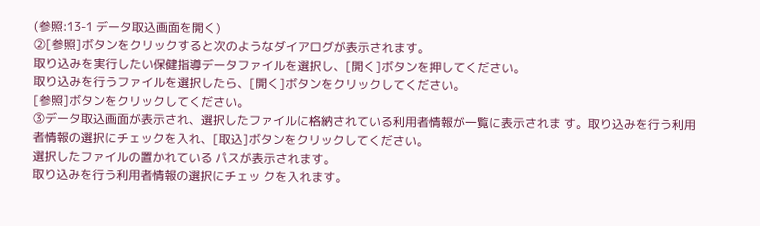(参照:13-1 データ取込画面を開く)
②[参照]ボタンをクリックすると次のようなダイアログが表示されます。
取り込みを実行したい保健指導データファイルを選択し、[開く]ボタンを押してください。
取り込みを行うファイルを選択したら、[開く]ボタンをクリックしてください。
[参照]ボタンをクリックしてください。
③データ取込画面が表示され、選択したファイルに格納されている利用者情報が一覧に表示されま す。取り込みを行う利用者情報の選択にチェックを入れ、[取込]ボタンをクリックしてください。
選択したファイルの置かれている パスが表示されます。
取り込みを行う利用者情報の選択にチェッ クを入れます。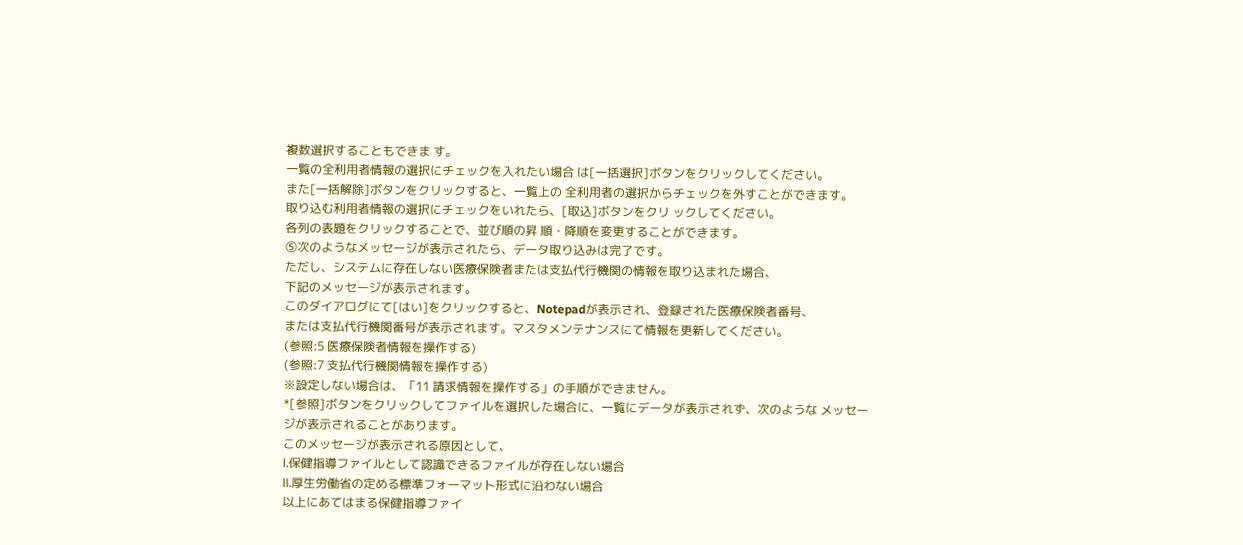複数選択することもできま す。
一覧の全利用者情報の選択にチェックを入れたい場合 は[一括選択]ボタンをクリックしてください。
また[一括解除]ボタンをクリックすると、一覧上の 全利用者の選択からチェックを外すことができます。
取り込む利用者情報の選択にチェックをいれたら、[取込]ボタンをクリ ックしてください。
各列の表題をクリックすることで、並び順の昇 順・降順を変更することができます。
⑤次のようなメッセージが表示されたら、データ取り込みは完了です。
ただし、システムに存在しない医療保険者または支払代行機関の情報を取り込まれた場合、
下記のメッセージが表示されます。
このダイアログにて[はい]をクリックすると、Notepadが表示され、登録された医療保険者番号、
または支払代行機関番号が表示されます。マスタメンテナンスにて情報を更新してください。
(参照:5 医療保険者情報を操作する)
(参照:7 支払代行機関情報を操作する)
※設定しない場合は、「11 請求情報を操作する」の手順ができません。
*[参照]ボタンをクリックしてファイルを選択した場合に、一覧にデータが表示されず、次のような メッセージが表示されることがあります。
このメッセージが表示される原因として、
Ⅰ.保健指導ファイルとして認識できるファイルが存在しない場合
Ⅱ.厚生労働省の定める標準フォーマット形式に沿わない場合
以上にあてはまる保健指導ファイ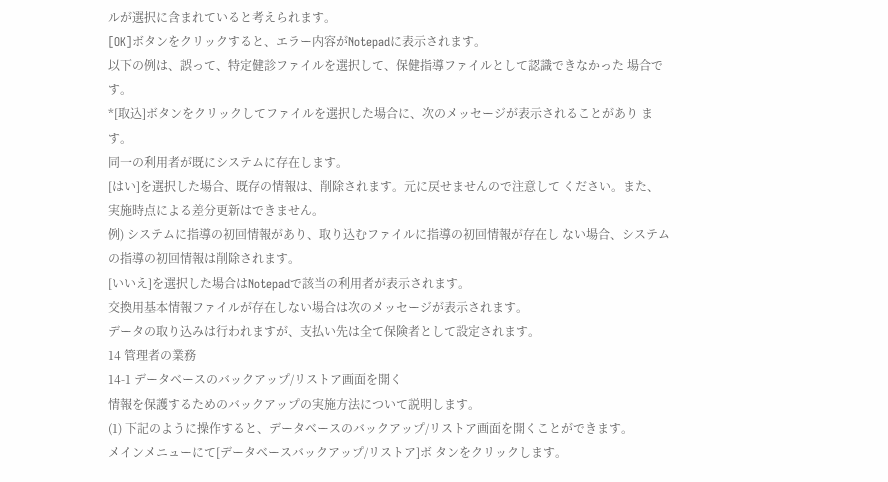ルが選択に含まれていると考えられます。
[OK]ボタンをクリックすると、エラー内容がNotepadに表示されます。
以下の例は、誤って、特定健診ファイルを選択して、保健指導ファイルとして認識できなかった 場合です。
*[取込]ボタンをクリックしてファイルを選択した場合に、次のメッセージが表示されることがあり ます。
同一の利用者が既にシステムに存在します。
[はい]を選択した場合、既存の情報は、削除されます。元に戻せませんので注意して ください。また、実施時点による差分更新はできません。
例) システムに指導の初回情報があり、取り込むファイルに指導の初回情報が存在し ない場合、システムの指導の初回情報は削除されます。
[いいえ]を選択した場合はNotepadで該当の利用者が表示されます。
交換用基本情報ファイルが存在しない場合は次のメッセージが表示されます。
データの取り込みは行われますが、支払い先は全て保険者として設定されます。
14 管理者の業務
14-1 データベースのバックアップ/リストア画面を開く
情報を保護するためのバックアップの実施方法について説明します。
(1) 下記のように操作すると、データベースのバックアップ/リストア画面を開くことができます。
メインメニューにて[データベースバックアップ/リストア]ボ タンをクリックします。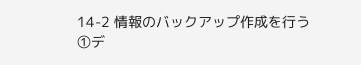14-2 情報のバックアップ作成を行う
①デ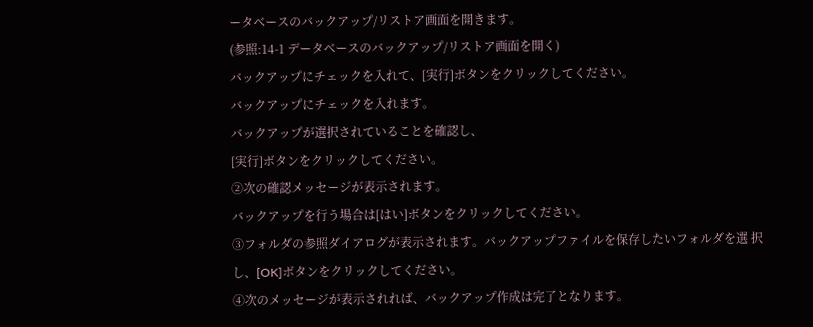ータベースのバックアップ/リストア画面を開きます。
(参照:14-1 データベースのバックアップ/リストア画面を開く)
バックアップにチェックを入れて、[実行]ボタンをクリックしてください。
バックアップにチェックを入れます。
バックアップが選択されていることを確認し、
[実行]ボタンをクリックしてください。
②次の確認メッセージが表示されます。
バックアップを行う場合は[はい]ボタンをクリックしてください。
③フォルダの参照ダイアログが表示されます。バックアップファイルを保存したいフォルダを選 択し、[OK]ボタンをクリックしてください。
④次のメッセージが表示されれば、バックアップ作成は完了となります。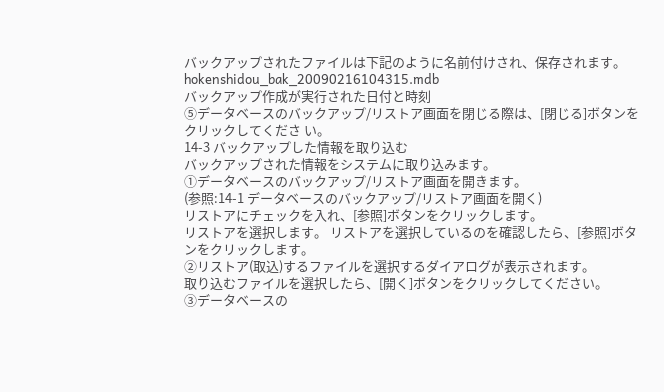バックアップされたファイルは下記のように名前付けされ、保存されます。
hokenshidou_bak_20090216104315.mdb
バックアップ作成が実行された日付と時刻
⑤データベースのバックアップ/リストア画面を閉じる際は、[閉じる]ボタンをクリックしてくださ い。
14-3 バックアップした情報を取り込む
バックアップされた情報をシステムに取り込みます。
①データベースのバックアップ/リストア画面を開きます。
(参照:14-1 データベースのバックアップ/リストア画面を開く)
リストアにチェックを入れ、[参照]ボタンをクリックします。
リストアを選択します。 リストアを選択しているのを確認したら、[参照]ボタンをクリックします。
②リストア(取込)するファイルを選択するダイアログが表示されます。
取り込むファイルを選択したら、[開く]ボタンをクリックしてください。
③データベースの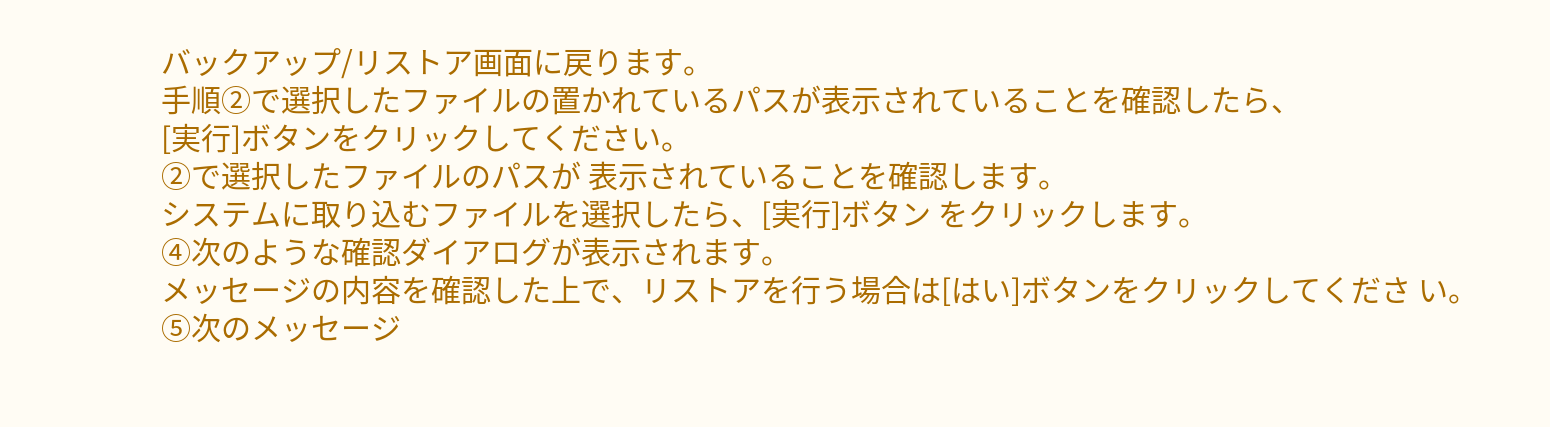バックアップ/リストア画面に戻ります。
手順②で選択したファイルの置かれているパスが表示されていることを確認したら、
[実行]ボタンをクリックしてください。
②で選択したファイルのパスが 表示されていることを確認します。
システムに取り込むファイルを選択したら、[実行]ボタン をクリックします。
④次のような確認ダイアログが表示されます。
メッセージの内容を確認した上で、リストアを行う場合は[はい]ボタンをクリックしてくださ い。
⑤次のメッセージ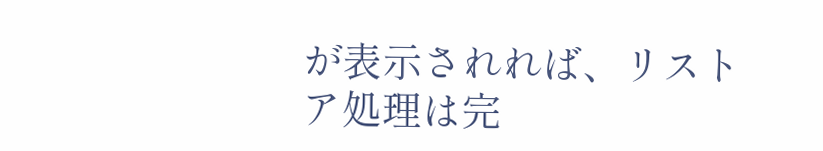が表示されれば、リストア処理は完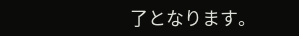了となります。